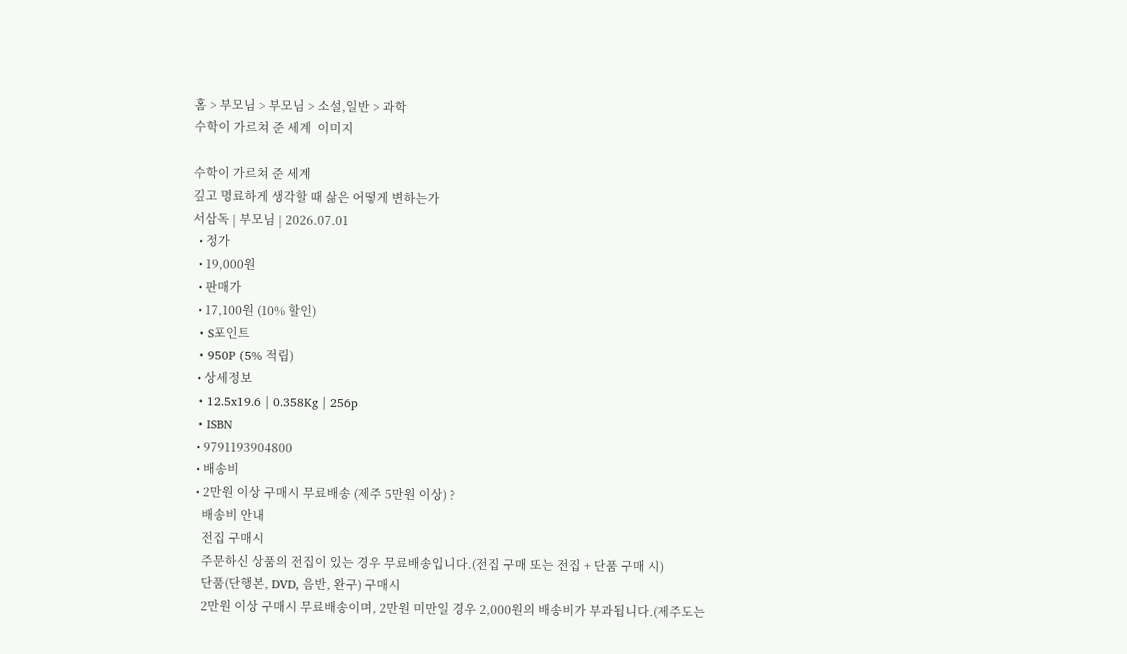홈 > 부모님 > 부모님 > 소설,일반 > 과학
수학이 가르쳐 준 세계  이미지

수학이 가르쳐 준 세계
깊고 명료하게 생각할 때 삶은 어떻게 변하는가
서삼독 | 부모님 | 2026.07.01
  • 정가
  • 19,000원
  • 판매가
  • 17,100원 (10% 할인)
  • S포인트
  • 950P (5% 적립)
  • 상세정보
  • 12.5x19.6 | 0.358Kg | 256p
  • ISBN
  • 9791193904800
  • 배송비
  • 2만원 이상 구매시 무료배송 (제주 5만원 이상) ?
    배송비 안내
    전집 구매시
    주문하신 상품의 전집이 있는 경우 무료배송입니다.(전집 구매 또는 전집 + 단품 구매 시)
    단품(단행본, DVD, 음반, 완구) 구매시
    2만원 이상 구매시 무료배송이며, 2만원 미만일 경우 2,000원의 배송비가 부과됩니다.(제주도는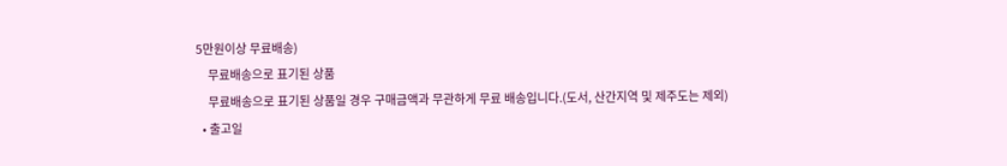5만원이상 무료배송)
    무료배송으로 표기된 상품
    무료배송으로 표기된 상품일 경우 구매금액과 무관하게 무료 배송입니다.(도서, 산간지역 및 제주도는 제외)
  • 출고일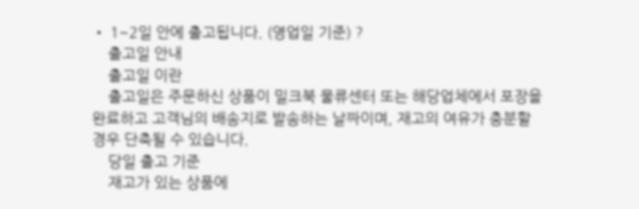• 1~2일 안에 출고됩니다. (영업일 기준) ?
    출고일 안내
    출고일 이란
    출고일은 주문하신 상품이 밀크북 물류센터 또는 해당업체에서 포장을 완료하고 고객님의 배송지로 발송하는 날짜이며, 재고의 여유가 충분할 경우 단축될 수 있습니다.
    당일 출고 기준
    재고가 있는 상품에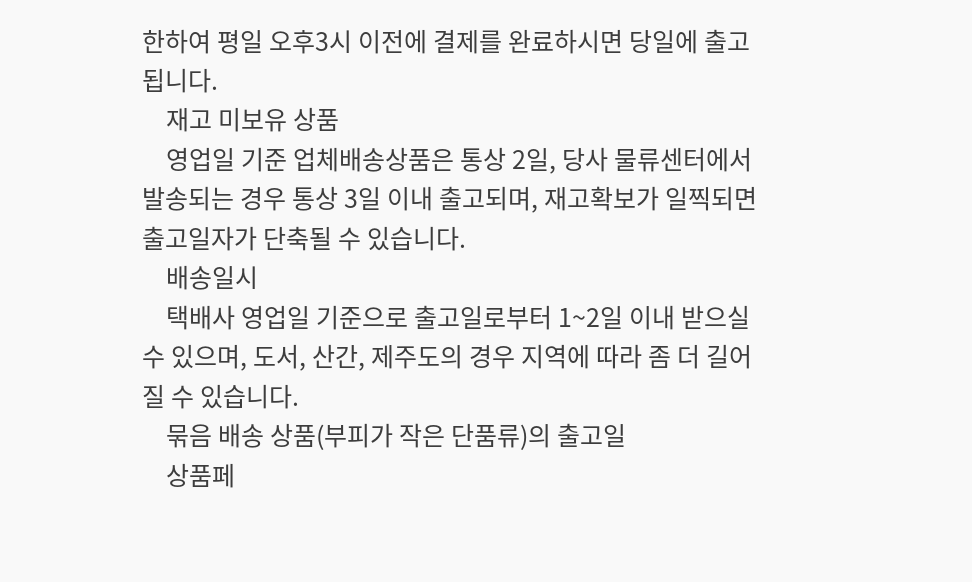한하여 평일 오후3시 이전에 결제를 완료하시면 당일에 출고됩니다.
    재고 미보유 상품
    영업일 기준 업체배송상품은 통상 2일, 당사 물류센터에서 발송되는 경우 통상 3일 이내 출고되며, 재고확보가 일찍되면 출고일자가 단축될 수 있습니다.
    배송일시
    택배사 영업일 기준으로 출고일로부터 1~2일 이내 받으실 수 있으며, 도서, 산간, 제주도의 경우 지역에 따라 좀 더 길어질 수 있습니다.
    묶음 배송 상품(부피가 작은 단품류)의 출고일
    상품페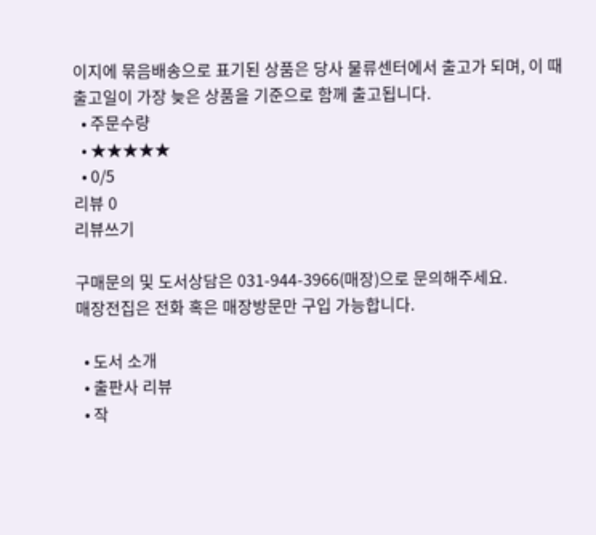이지에 묶음배송으로 표기된 상품은 당사 물류센터에서 출고가 되며, 이 때 출고일이 가장 늦은 상품을 기준으로 함께 출고됩니다.
  • 주문수량
  • ★★★★★
  • 0/5
리뷰 0
리뷰쓰기

구매문의 및 도서상담은 031-944-3966(매장)으로 문의해주세요.
매장전집은 전화 혹은 매장방문만 구입 가능합니다.

  • 도서 소개
  • 출판사 리뷰
  • 작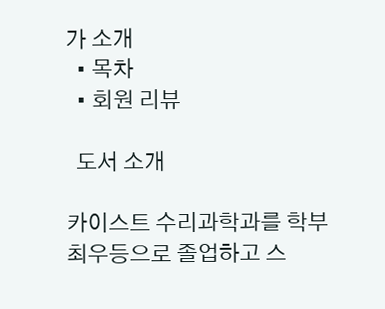가 소개
  • 목차
  • 회원 리뷰

  도서 소개

카이스트 수리과학과를 학부 최우등으로 졸업하고 스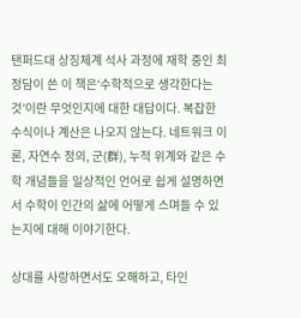탠퍼드대 상징체계 석사 과정에 재학 중인 최정담이 쓴 이 책은‘수학적으로 생각한다는 것’이란 무엇인지에 대한 대답이다. 복잡한 수식이나 계산은 나오지 않는다. 네트워크 이론, 자연수 정의, 군(群), 누적 위계와 같은 수학 개념들을 일상적인 언어로 쉽게 설명하면서 수학이 인간의 삶에 어떻게 스며들 수 있는지에 대해 이야기한다.

상대를 사랑하면서도 오해하고, 타인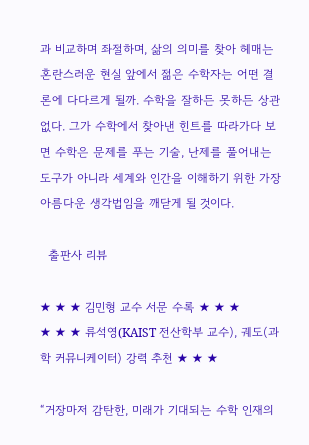과 비교하며 좌절하며, 삶의 의미를 찾아 헤매는 혼란스러운 현실 앞에서 젊은 수학자는 어떤 결론에 다다르게 될까. 수학을 잘하든 못하든 상관없다. 그가 수학에서 찾아낸 힌트를 따라가다 보면 수학은 문제를 푸는 기술, 난제를 풀어내는 도구가 아니라 세계와 인간을 이해하기 위한 가장 아름다운 생각법임을 깨닫게 될 것이다.

  출판사 리뷰

★ ★ ★ 김민형 교수 서문 수록 ★ ★ ★
★ ★ ★ 류석영(KAIST 전산학부 교수), 궤도(과학 커뮤니케이터) 강력 추천 ★ ★ ★

“거장마저 감탄한, 미래가 기대되는 수학 인재의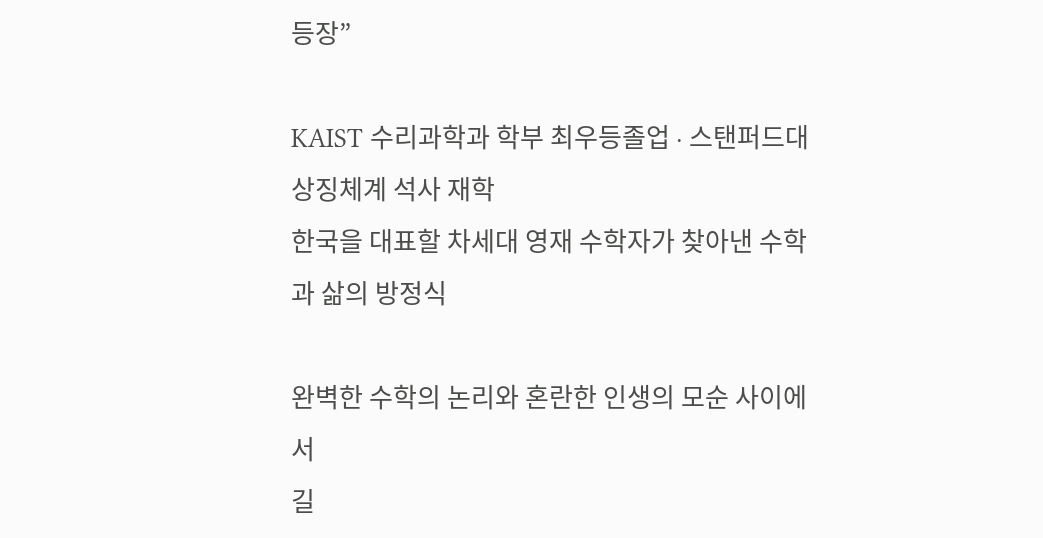등장”

KAIST 수리과학과 학부 최우등졸업 ∙ 스탠퍼드대 상징체계 석사 재학
한국을 대표할 차세대 영재 수학자가 찾아낸 수학과 삶의 방정식

완벽한 수학의 논리와 혼란한 인생의 모순 사이에서
길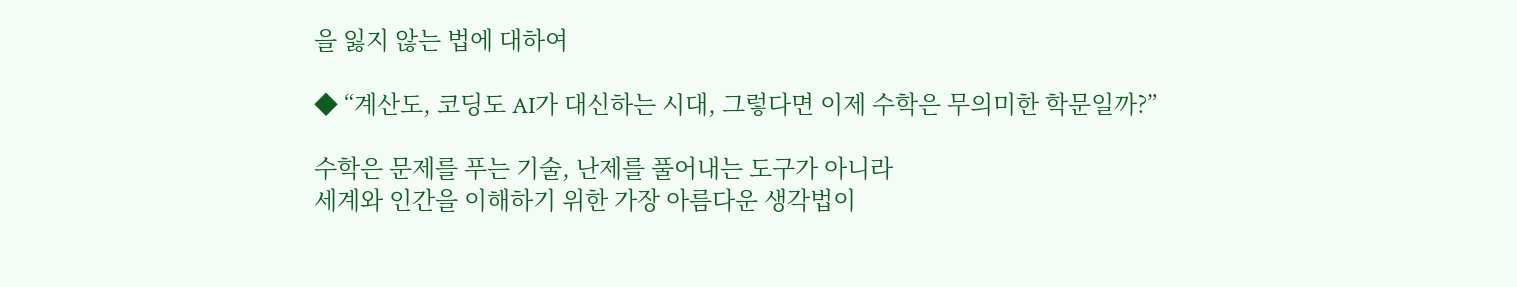을 잃지 않는 법에 대하여

◆ “계산도, 코딩도 AI가 대신하는 시대, 그렇다면 이제 수학은 무의미한 학문일까?”

수학은 문제를 푸는 기술, 난제를 풀어내는 도구가 아니라
세계와 인간을 이해하기 위한 가장 아름다운 생각법이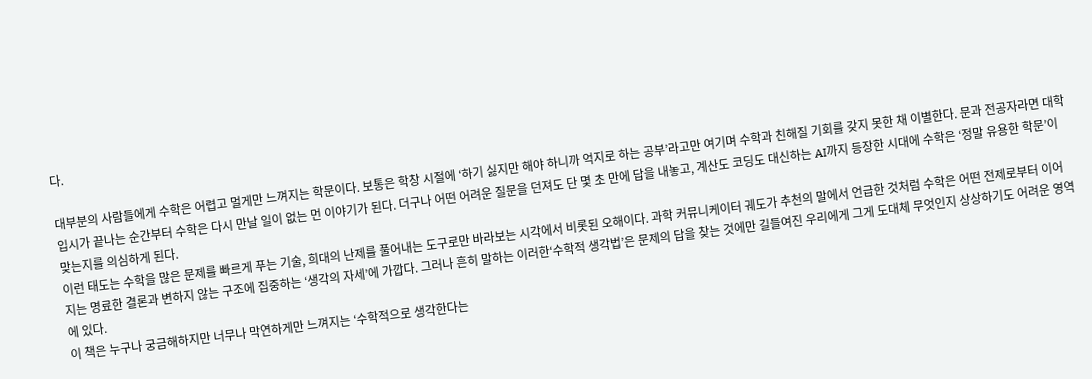다.

대부분의 사람들에게 수학은 어렵고 멀게만 느껴지는 학문이다. 보통은 학창 시절에 ‘하기 싫지만 해야 하니까 억지로 하는 공부’라고만 여기며 수학과 친해질 기회를 갖지 못한 채 이별한다. 문과 전공자라면 대학 입시가 끝나는 순간부터 수학은 다시 만날 일이 없는 먼 이야기가 된다. 더구나 어떤 어려운 질문을 던져도 단 몇 초 만에 답을 내놓고, 계산도 코딩도 대신하는 AI까지 등장한 시대에 수학은 ‘정말 유용한 학문’이 맞는지를 의심하게 된다.
이런 태도는 수학을 많은 문제를 빠르게 푸는 기술, 희대의 난제를 풀어내는 도구로만 바라보는 시각에서 비롯된 오해이다. 과학 커뮤니케이터 궤도가 추천의 말에서 언급한 것처럼 수학은 어떤 전제로부터 이어지는 명료한 결론과 변하지 않는 구조에 집중하는 ‘생각의 자세’에 가깝다. 그러나 흔히 말하는 이러한‘수학적 생각법’은 문제의 답을 찾는 것에만 길들여진 우리에게 그게 도대체 무엇인지 상상하기도 어려운 영역에 있다.
이 책은 누구나 궁금해하지만 너무나 막연하게만 느껴지는 ‘수학적으로 생각한다는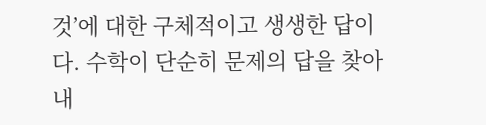것’에 대한 구체적이고 생생한 답이다. 수학이 단순히 문제의 답을 찾아내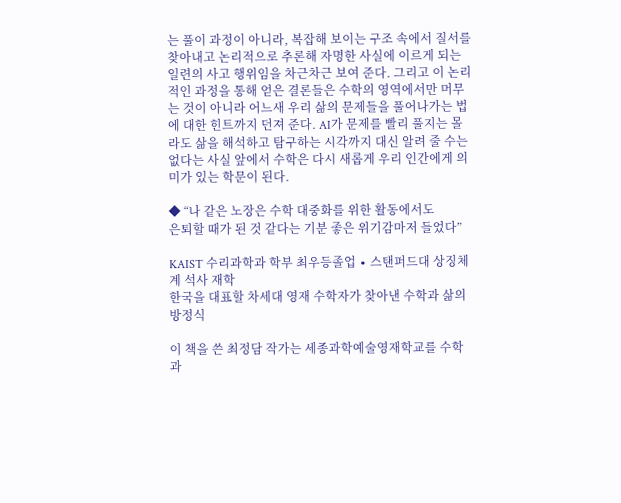는 풀이 과정이 아니라, 복잡해 보이는 구조 속에서 질서를 찾아내고 논리적으로 추론해 자명한 사실에 이르게 되는 일련의 사고 행위임을 차근차근 보여 준다. 그리고 이 논리적인 과정을 통해 얻은 결론들은 수학의 영역에서만 머무는 것이 아니라 어느새 우리 삶의 문제들을 풀어나가는 법에 대한 힌트까지 던져 준다. AI가 문제를 빨리 풀지는 몰라도 삶을 해석하고 탐구하는 시각까지 대신 알려 줄 수는 없다는 사실 앞에서 수학은 다시 새롭게 우리 인간에게 의미가 있는 학문이 된다.

◆ “나 같은 노장은 수학 대중화를 위한 활동에서도
은퇴할 때가 된 것 같다는 기분 좋은 위기감마저 들었다”

KAIST 수리과학과 학부 최우등졸업 ∙ 스탠퍼드대 상징체계 석사 재학
한국을 대표할 차세대 영재 수학자가 찾아낸 수학과 삶의 방정식

이 책을 쓴 최정담 작가는 세종과학예술영재학교를 수학 과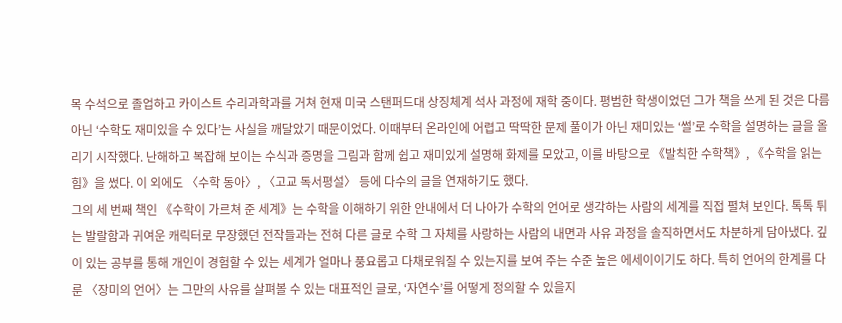목 수석으로 졸업하고 카이스트 수리과학과를 거쳐 현재 미국 스탠퍼드대 상징체계 석사 과정에 재학 중이다. 평범한 학생이었던 그가 책을 쓰게 된 것은 다름 아닌 ‘수학도 재미있을 수 있다’는 사실을 깨달았기 때문이었다. 이때부터 온라인에 어렵고 딱딱한 문제 풀이가 아닌 재미있는 ‘썰’로 수학을 설명하는 글을 올리기 시작했다. 난해하고 복잡해 보이는 수식과 증명을 그림과 함께 쉽고 재미있게 설명해 화제를 모았고, 이를 바탕으로 《발칙한 수학책》, 《수학을 읽는 힘》을 썼다. 이 외에도 〈수학 동아〉, 〈고교 독서평설〉 등에 다수의 글을 연재하기도 했다.
그의 세 번째 책인 《수학이 가르쳐 준 세계》는 수학을 이해하기 위한 안내에서 더 나아가 수학의 언어로 생각하는 사람의 세계를 직접 펼쳐 보인다. 톡톡 튀는 발랄함과 귀여운 캐릭터로 무장했던 전작들과는 전혀 다른 글로 수학 그 자체를 사랑하는 사람의 내면과 사유 과정을 솔직하면서도 차분하게 담아냈다. 깊이 있는 공부를 통해 개인이 경험할 수 있는 세계가 얼마나 풍요롭고 다채로워질 수 있는지를 보여 주는 수준 높은 에세이이기도 하다. 특히 언어의 한계를 다룬 〈장미의 언어〉는 그만의 사유를 살펴볼 수 있는 대표적인 글로, ‘자연수’를 어떻게 정의할 수 있을지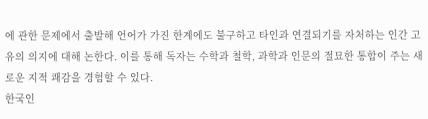에 관한 문제에서 출발해 언어가 가진 한계에도 불구하고 타인과 연결되기를 자처하는 인간 고유의 의지에 대해 논한다. 이를 통해 독자는 수학과 철학, 과학과 인문의 절묘한 통합이 주는 새로운 지적 쾌감을 경험할 수 있다.
한국인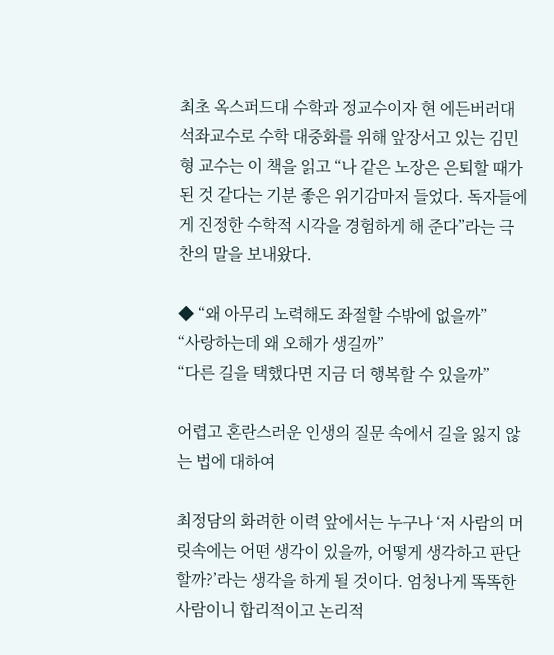최초 옥스퍼드대 수학과 정교수이자 현 에든버러대 석좌교수로 수학 대중화를 위해 앞장서고 있는 김민형 교수는 이 책을 읽고 “나 같은 노장은 은퇴할 때가 된 것 같다는 기분 좋은 위기감마저 들었다. 독자들에게 진정한 수학적 시각을 경험하게 해 준다”라는 극찬의 말을 보내왔다.

◆ “왜 아무리 노력해도 좌절할 수밖에 없을까”
“사랑하는데 왜 오해가 생길까”
“다른 길을 택했다면 지금 더 행복할 수 있을까”

어렵고 혼란스러운 인생의 질문 속에서 길을 잃지 않는 법에 대하여

최정담의 화려한 이력 앞에서는 누구나 ‘저 사람의 머릿속에는 어떤 생각이 있을까, 어떻게 생각하고 판단할까?’라는 생각을 하게 될 것이다. 엄청나게 똑똑한 사람이니 합리적이고 논리적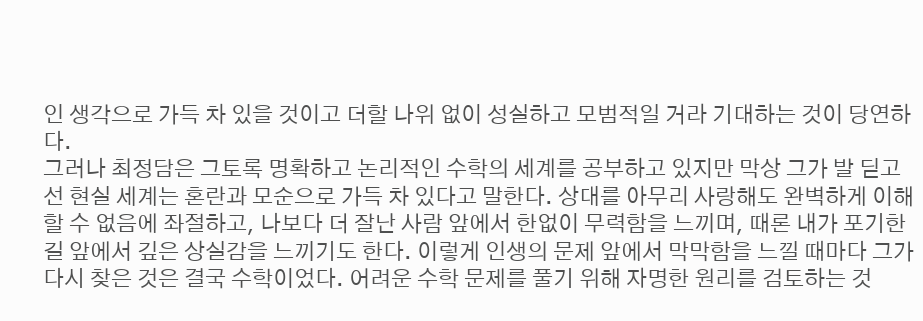인 생각으로 가득 차 있을 것이고 더할 나위 없이 성실하고 모범적일 거라 기대하는 것이 당연하다.
그러나 최정담은 그토록 명확하고 논리적인 수학의 세계를 공부하고 있지만 막상 그가 발 딛고 선 현실 세계는 혼란과 모순으로 가득 차 있다고 말한다. 상대를 아무리 사랑해도 완벽하게 이해할 수 없음에 좌절하고, 나보다 더 잘난 사람 앞에서 한없이 무력함을 느끼며, 때론 내가 포기한 길 앞에서 깊은 상실감을 느끼기도 한다. 이렇게 인생의 문제 앞에서 막막함을 느낄 때마다 그가 다시 찾은 것은 결국 수학이었다. 어려운 수학 문제를 풀기 위해 자명한 원리를 검토하는 것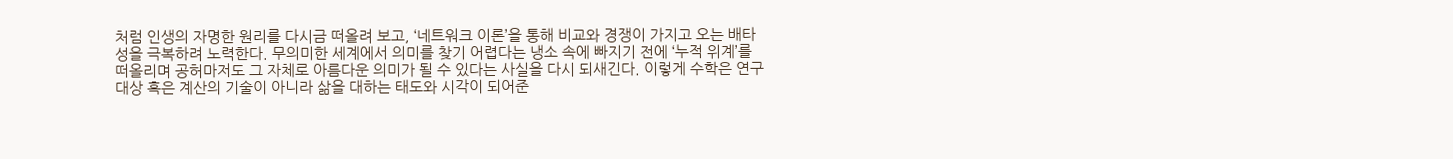처럼 인생의 자명한 원리를 다시금 떠올려 보고, ‘네트워크 이론’을 통해 비교와 경쟁이 가지고 오는 배타성을 극복하려 노력한다. 무의미한 세계에서 의미를 찾기 어렵다는 냉소 속에 빠지기 전에 ‘누적 위계’를 떠올리며 공허마저도 그 자체로 아름다운 의미가 될 수 있다는 사실을 다시 되새긴다. 이렇게 수학은 연구 대상 혹은 계산의 기술이 아니라 삶을 대하는 태도와 시각이 되어준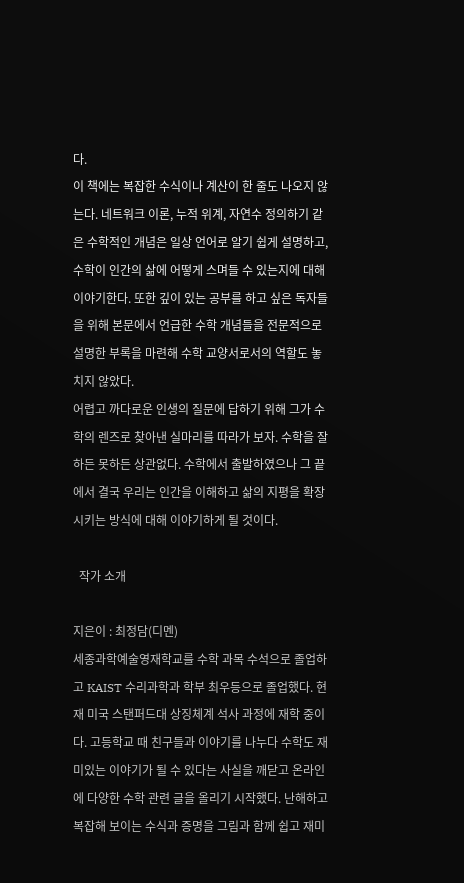다.
이 책에는 복잡한 수식이나 계산이 한 줄도 나오지 않는다. 네트워크 이론, 누적 위계, 자연수 정의하기 같은 수학적인 개념은 일상 언어로 알기 쉽게 설명하고, 수학이 인간의 삶에 어떻게 스며들 수 있는지에 대해 이야기한다. 또한 깊이 있는 공부를 하고 싶은 독자들을 위해 본문에서 언급한 수학 개념들을 전문적으로 설명한 부록을 마련해 수학 교양서로서의 역할도 놓치지 않았다.
어렵고 까다로운 인생의 질문에 답하기 위해 그가 수학의 렌즈로 찾아낸 실마리를 따라가 보자. 수학을 잘하든 못하든 상관없다. 수학에서 출발하였으나 그 끝에서 결국 우리는 인간을 이해하고 삶의 지평을 확장시키는 방식에 대해 이야기하게 될 것이다.

  작가 소개

지은이 : 최정담(디멘)
세종과학예술영재학교를 수학 과목 수석으로 졸업하고 KAIST 수리과학과 학부 최우등으로 졸업했다. 현재 미국 스탠퍼드대 상징체계 석사 과정에 재학 중이다. 고등학교 때 친구들과 이야기를 나누다 수학도 재미있는 이야기가 될 수 있다는 사실을 깨닫고 온라인에 다양한 수학 관련 글을 올리기 시작했다. 난해하고 복잡해 보이는 수식과 증명을 그림과 함께 쉽고 재미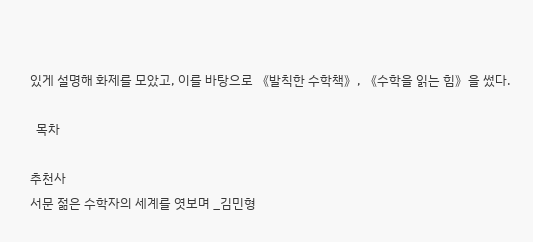있게 설명해 화제를 모았고, 이를 바탕으로 《발칙한 수학책》, 《수학을 읽는 힘》을 썼다.

  목차

추천사
서문 젊은 수학자의 세계를 엿보며 _김민형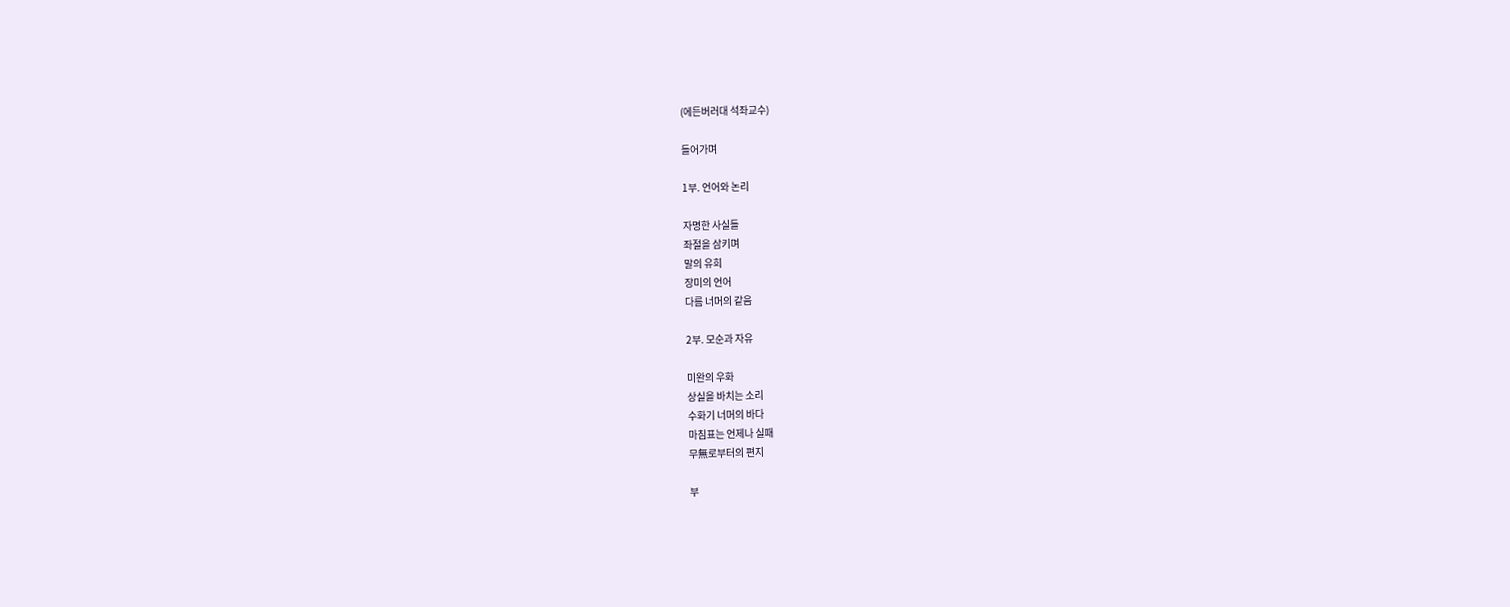(에든버러대 석좌교수)

들어가며

1부. 언어와 논리

자명한 사실들
좌절을 삼키며
말의 유희
장미의 언어
다름 너머의 같음

2부. 모순과 자유

미완의 우화
상실을 바치는 소리
수화기 너머의 바다
마침표는 언제나 실패
무無로부터의 편지

부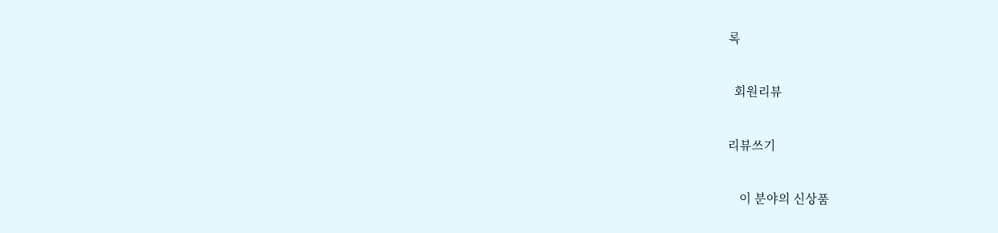록

  회원리뷰

리뷰쓰기

    이 분야의 신상품